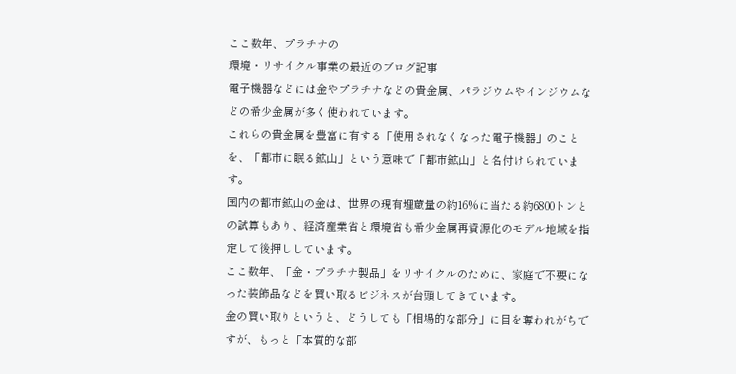ここ数年、プラチナの
環境・リサイクル事業の最近のブログ記事
電子機器などには金やプラチナなどの貴金属、パラジウムやインジウムなどの希少金属が多く使われています。
これらの貴金属を豊富に有する「使用されなくなった電子機器」のことを、「都市に眠る鉱山」という意味で「都市鉱山」と名付けられています。
国内の都市鉱山の金は、世界の現有埋蔵量の約16%に当たる約6800トンとの試算もあり、経済産業省と環境省も希少金属再資源化のモデル地域を指定して後押ししています。
ここ数年、「金・プラチナ製品」をリサイクルのために、家庭で不要になった装飾品などを買い取るビジネスが台頭してきています。
金の買い取りというと、どうしても「相場的な部分」に目を奪われがちですが、もっと「本質的な部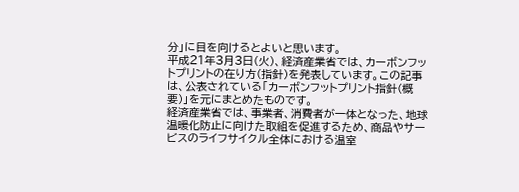分」に目を向けるとよいと思います。
平成21年3月3日(火)、経済産業省では、カーボンフットプリントの在り方(指針)を発表しています。この記事は、公表されている「カーボンフットプリント指針(概要)」を元にまとめたものです。
経済産業省では、事業者、消費者が一体となった、地球温暖化防止に向けた取組を促進するため、商品やサービスのライフサイクル全体における温室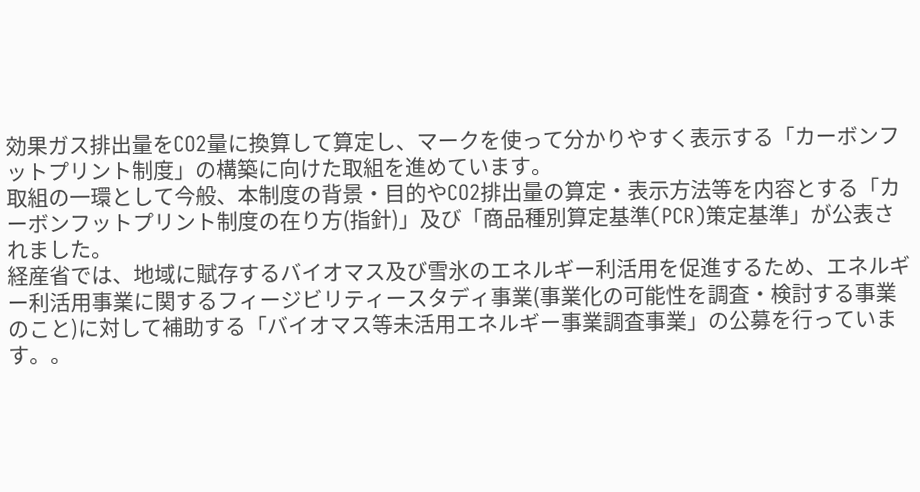効果ガス排出量をCO2量に換算して算定し、マークを使って分かりやすく表示する「カーボンフットプリント制度」の構築に向けた取組を進めています。
取組の一環として今般、本制度の背景・目的やCO2排出量の算定・表示方法等を内容とする「カーボンフットプリント制度の在り方(指針)」及び「商品種別算定基準(PCR)策定基準」が公表されました。
経産省では、地域に賦存するバイオマス及び雪氷のエネルギー利活用を促進するため、エネルギー利活用事業に関するフィージビリティースタディ事業(事業化の可能性を調査・検討する事業のこと)に対して補助する「バイオマス等未活用エネルギー事業調査事業」の公募を行っています。。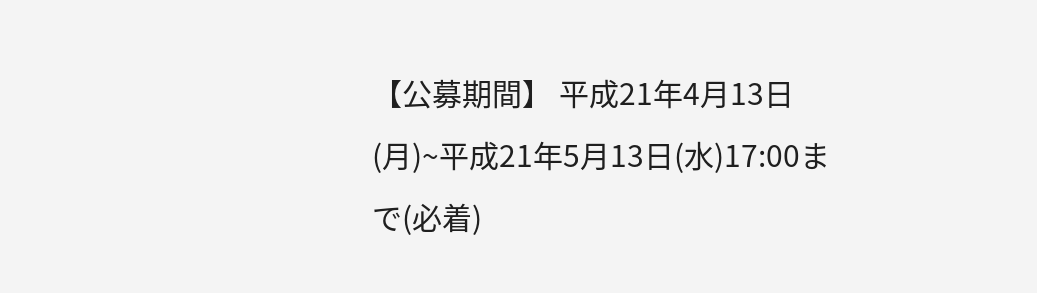【公募期間】 平成21年4月13日(月)~平成21年5月13日(水)17:00まで(必着)